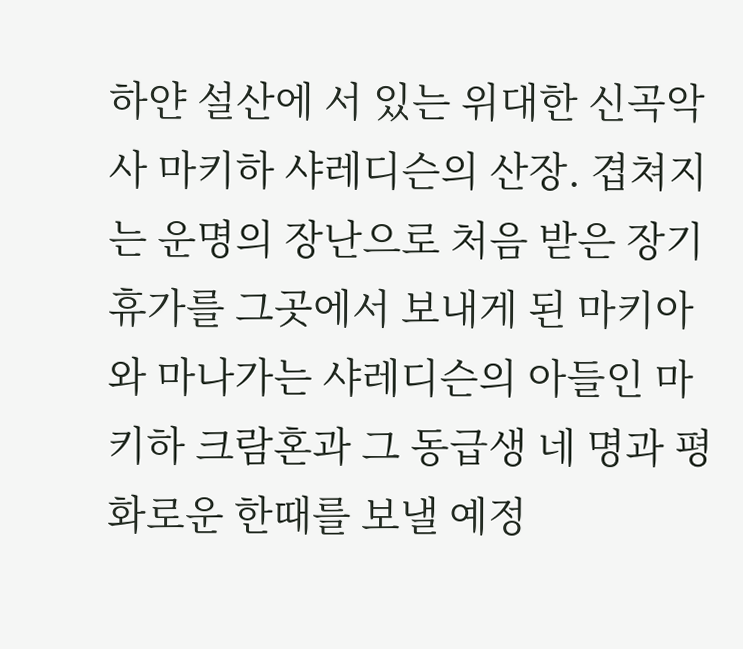하얀 설산에 서 있는 위대한 신곡악사 마키하 샤레디슨의 산장. 겹쳐지는 운명의 장난으로 처음 받은 장기휴가를 그곳에서 보내게 된 마키아와 마나가는 샤레디슨의 아들인 마키하 크람혼과 그 동급생 네 명과 평화로운 한때를 보낼 예정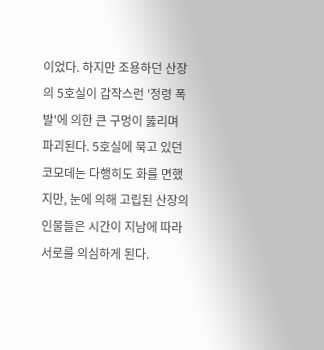이었다. 하지만 조용하던 산장의 5호실이 갑작스런 '정령 폭발'에 의한 큰 구멍이 뚫리며 파괴된다. 5호실에 묵고 있던 코모데는 다행히도 화를 면했지만, 눈에 의해 고립된 산장의 인물들은 시간이 지남에 따라 서로를 의심하게 된다.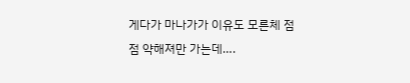게다가 마나가가 이유도 모른체 점점 약해져만 가는데….